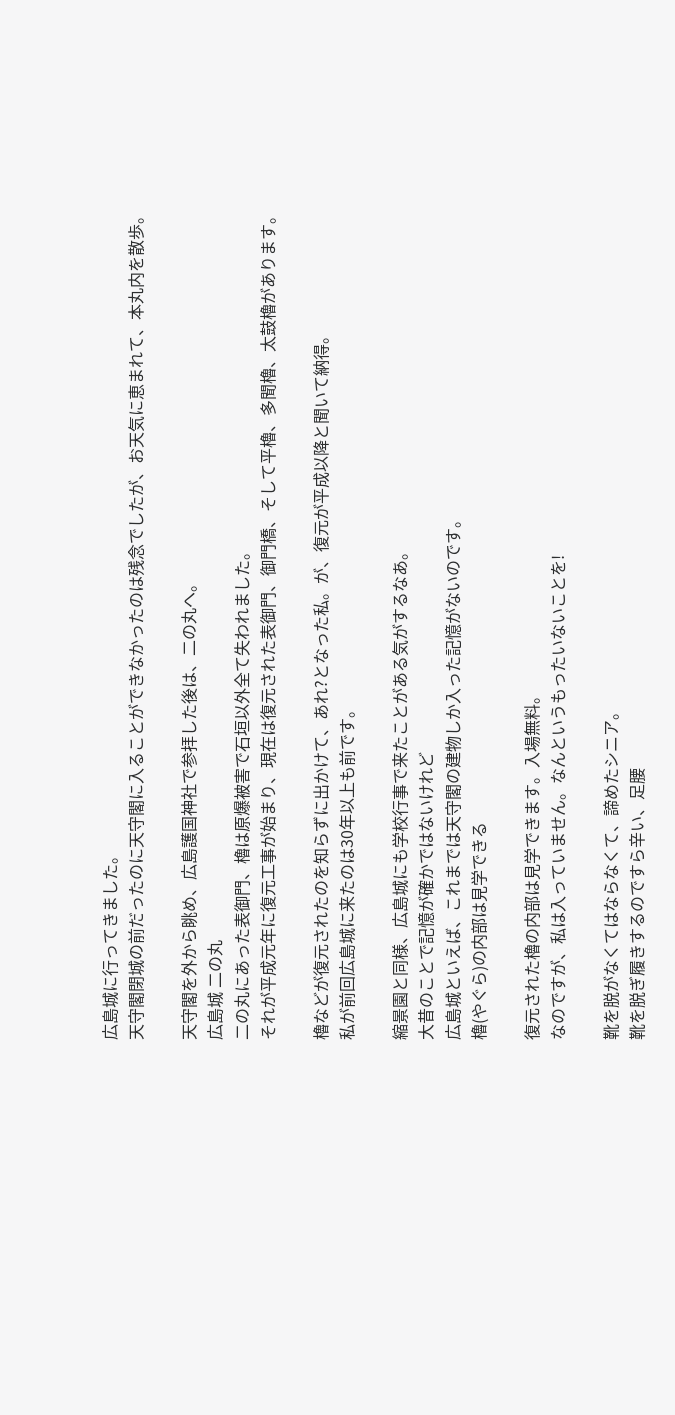広島城に行ってきました。
天守閣閉城の前だったのに天守閣に入ることができなかったのは残念でしたが、お天気に恵まれて、本丸内を散歩。

天守閣を外から眺め、広島護国神社で参拝した後は、二の丸へ。
広島城 二の丸
二の丸にあった表御門、櫓は原爆被害で石垣以外全て失われました。
それが平成元年に復元工事が始まり、現在は復元された表御門、御門橋、そして平櫓、多聞櫓、太鼓櫓があります。

櫓などが復元されたのを知らずに出かけて、あれ?となった私。が、復元が平成以降と聞いて納得。
私が前回広島城に来たのは30年以上も前です。

縮景園と同様、広島城にも学校行事で来たことがある気がするなあ。
大昔のことで記憶が確かではないけれど
広島城といえば、これまでは天守閣の建物しか入った記憶がないのです。
櫓(やぐら)の内部は見学できる

復元された櫓の内部は見学できます。入場無料。
なのですが、私は入っていません。なんというもったいないことを!

靴を脱がなくてはならなくて、諦めたシニア。
靴を脱ぎ履きするのですら辛い、足腰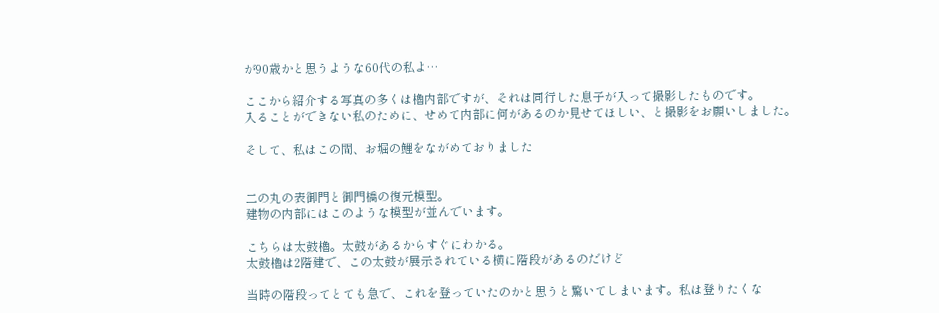が90歳かと思うような60代の私よ…

ここから紹介する写真の多くは櫓内部ですが、それは同行した息子が入って撮影したものです。
入ることができない私のために、せめて内部に何があるのか見せてほしい、と撮影をお願いしました。

そして、私はこの間、お堀の鯉をながめておりました


二の丸の表御門と御門橋の復元模型。
建物の内部にはこのような模型が並んでいます。

こちらは太鼓櫓。太鼓があるからすぐにわかる。
太鼓櫓は2階建で、この太鼓が展示されている横に階段があるのだけど

当時の階段ってとても急で、これを登っていたのかと思うと驚いてしまいます。私は登りたくな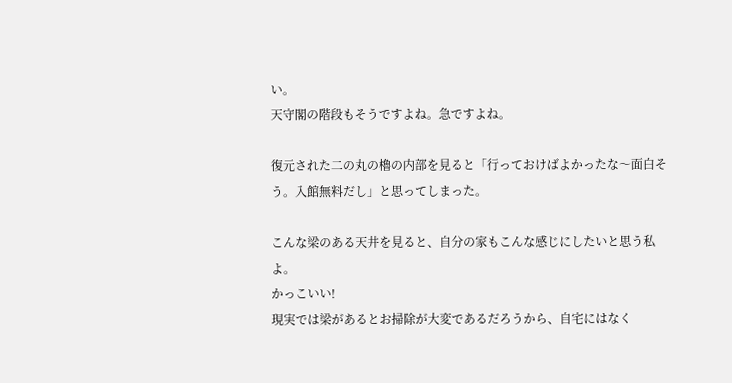い。
天守閣の階段もそうですよね。急ですよね。

復元された二の丸の櫓の内部を見ると「行っておけばよかったな〜面白そう。入館無料だし」と思ってしまった。

こんな梁のある天井を見ると、自分の家もこんな感じにしたいと思う私よ。
かっこいい!
現実では梁があるとお掃除が大変であるだろうから、自宅にはなく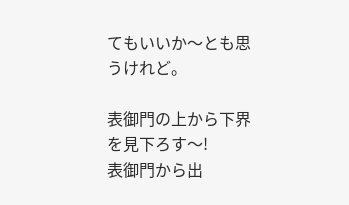てもいいか〜とも思うけれど。

表御門の上から下界を見下ろす〜!
表御門から出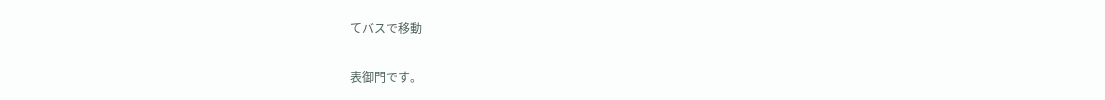てバスで移動

表御門です。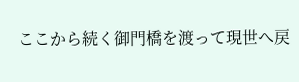ここから続く御門橋を渡って現世へ戻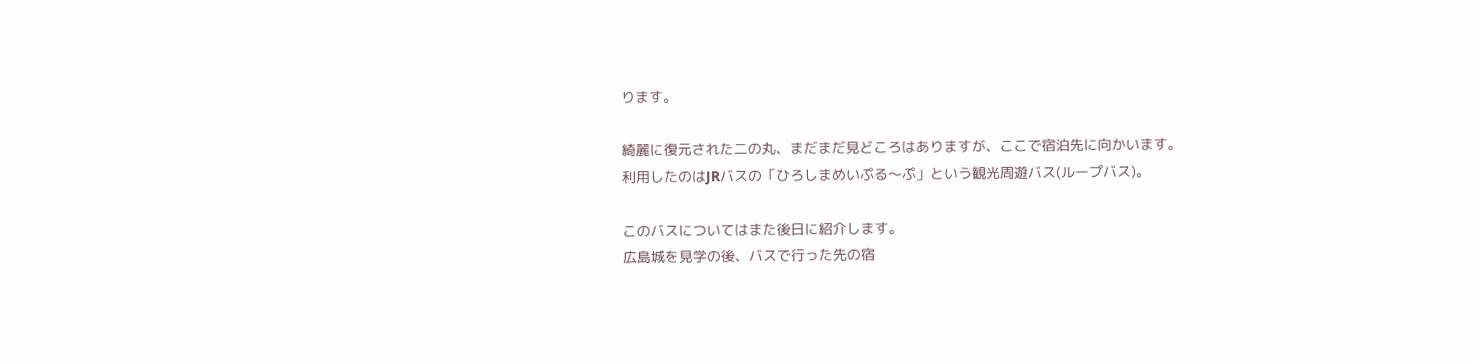ります。

綺麗に復元された二の丸、まだまだ見どころはありますが、ここで宿泊先に向かいます。
利用したのはJRバスの「ひろしまめいぷる〜ぷ」という観光周遊バス(ループバス)。

このバスについてはまた後日に紹介します。
広島城を見学の後、バスで行った先の宿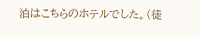泊はこちらのホテルでした。(徒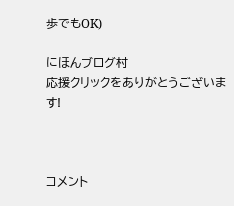歩でもOK)

にほんブログ村
応援クリックをありがとうございます!



コメント